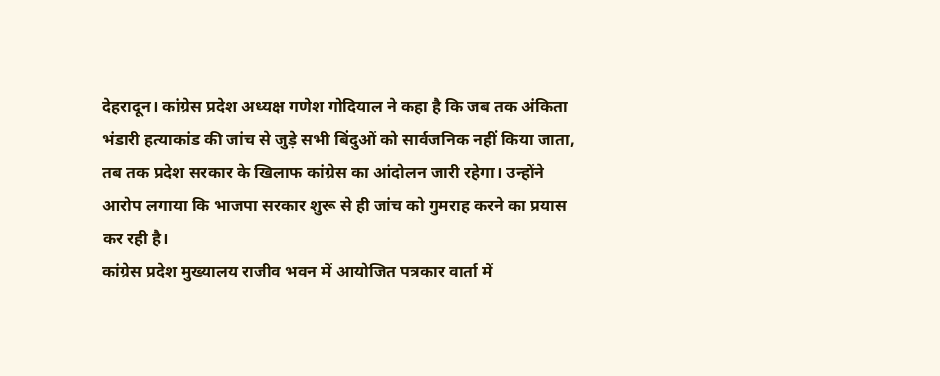देहरादून। कांग्रेस प्रदेश अध्यक्ष गणेश गोदियाल ने कहा है कि जब तक अंकिता भंडारी हत्याकांड की जांच से जुड़े सभी बिंदुओं को सार्वजनिक नहीं किया जाता, तब तक प्रदेश सरकार के खिलाफ कांग्रेस का आंदोलन जारी रहेगा। उन्होंने आरोप लगाया कि भाजपा सरकार शुरू से ही जांच को गुमराह करने का प्रयास कर रही है।
कांग्रेस प्रदेश मुख्यालय राजीव भवन में आयोजित पत्रकार वार्ता में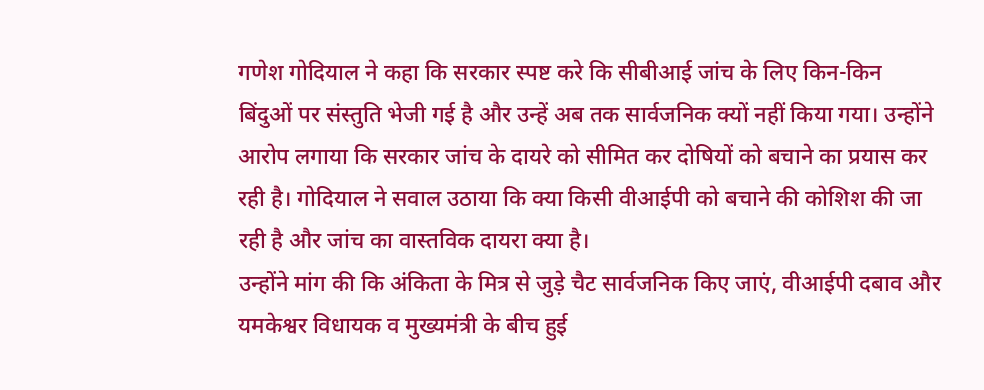गणेश गोदियाल ने कहा कि सरकार स्पष्ट करे कि सीबीआई जांच के लिए किन-किन बिंदुओं पर संस्तुति भेजी गई है और उन्हें अब तक सार्वजनिक क्यों नहीं किया गया। उन्होंने आरोप लगाया कि सरकार जांच के दायरे को सीमित कर दोषियों को बचाने का प्रयास कर रही है। गोदियाल ने सवाल उठाया कि क्या किसी वीआईपी को बचाने की कोशिश की जा रही है और जांच का वास्तविक दायरा क्या है।
उन्होंने मांग की कि अंकिता के मित्र से जुड़े चैट सार्वजनिक किए जाएं, वीआईपी दबाव और यमकेश्वर विधायक व मुख्यमंत्री के बीच हुई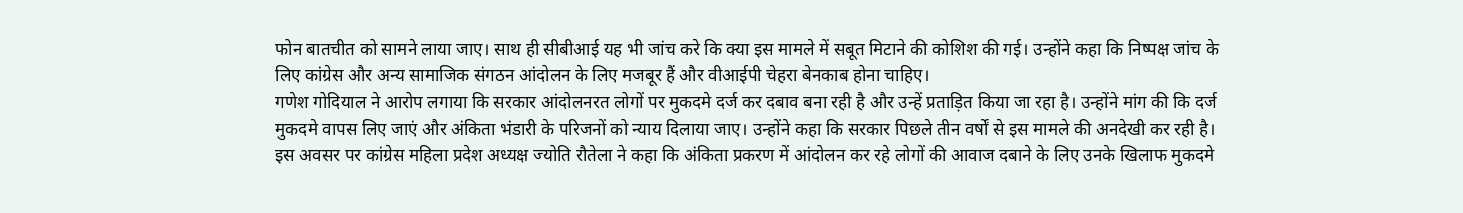फोन बातचीत को सामने लाया जाए। साथ ही सीबीआई यह भी जांच करे कि क्या इस मामले में सबूत मिटाने की कोशिश की गई। उन्होंने कहा कि निष्पक्ष जांच के लिए कांग्रेस और अन्य सामाजिक संगठन आंदोलन के लिए मजबूर हैं और वीआईपी चेहरा बेनकाब होना चाहिए।
गणेश गोदियाल ने आरोप लगाया कि सरकार आंदोलनरत लोगों पर मुकदमे दर्ज कर दबाव बना रही है और उन्हें प्रताड़ित किया जा रहा है। उन्होंने मांग की कि दर्ज मुकदमे वापस लिए जाएं और अंकिता भंडारी के परिजनों को न्याय दिलाया जाए। उन्होंने कहा कि सरकार पिछले तीन वर्षों से इस मामले की अनदेखी कर रही है।
इस अवसर पर कांग्रेस महिला प्रदेश अध्यक्ष ज्योति रौतेला ने कहा कि अंकिता प्रकरण में आंदोलन कर रहे लोगों की आवाज दबाने के लिए उनके खिलाफ मुकदमे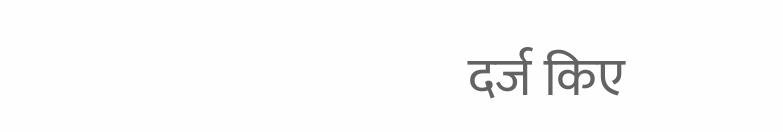दर्ज किए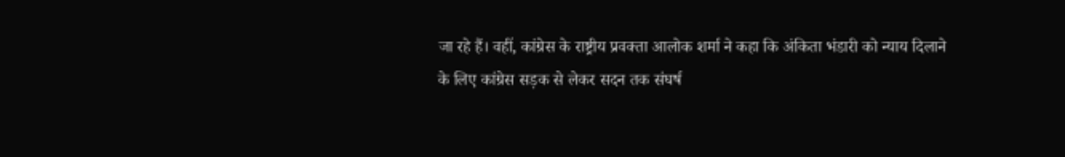जा रहे हैं। वहीं, कांग्रेस के राष्ट्रीय प्रवक्ता आलोक शर्मा ने कहा कि अंकिता भंडारी को न्याय दिलाने के लिए कांग्रेस सड़क से लेकर सदन तक संघर्ष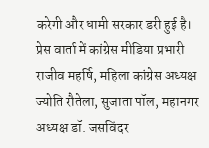करेगी और धामी सरकार डरी हुई है।
प्रेस वार्ता में कांग्रेस मीडिया प्रभारी राजीव महर्षि, महिला कांग्रेस अध्यक्ष ज्योति रौतेला, सुजाता पॉल, महानगर अध्यक्ष डॉ. जसविंदर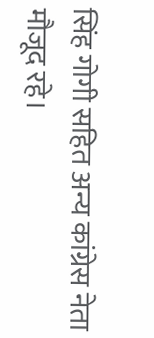सिंह गोगी सहित अन्य कांग्रेस नेता मौजूद रहे।